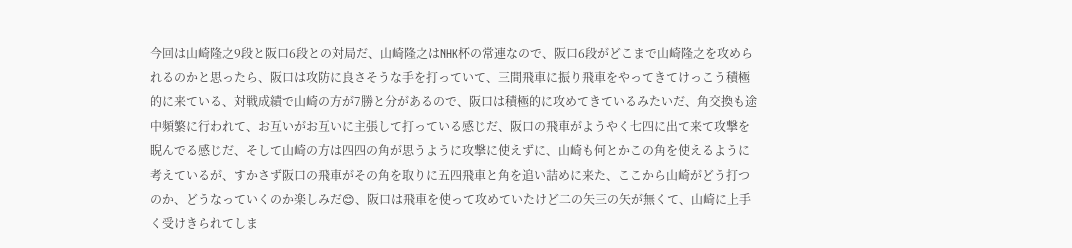今回は山崎隆之9段と阪口6段との対局だ、山崎隆之はNHK杯の常連なので、阪口6段がどこまで山崎隆之を攻められるのかと思ったら、阪口は攻防に良さそうな手を打っていて、三間飛車に振り飛車をやってきてけっこう積極的に来ている、対戦成績で山崎の方が7勝と分があるので、阪口は積極的に攻めてきているみたいだ、角交換も途中頻繁に行われて、お互いがお互いに主張して打っている感じだ、阪口の飛車がようやく七四に出て来て攻撃を睨んでる感じだ、そして山崎の方は四四の角が思うように攻撃に使えずに、山崎も何とかこの角を使えるように考えているが、すかさず阪口の飛車がその角を取りに五四飛車と角を追い詰めに来た、ここから山崎がどう打つのか、どうなっていくのか楽しみだ😊、阪口は飛車を使って攻めていたけど二の矢三の矢が無くて、山崎に上手く受けきられてしま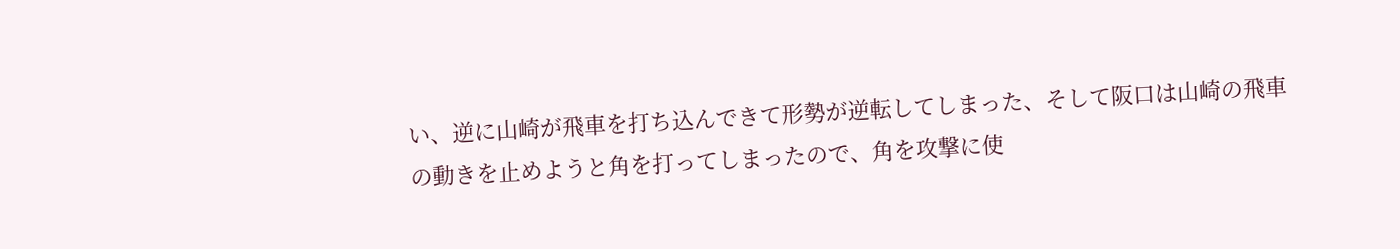い、逆に山崎が飛車を打ち込んできて形勢が逆転してしまった、そして阪口は山崎の飛車の動きを止めようと角を打ってしまったので、角を攻撃に使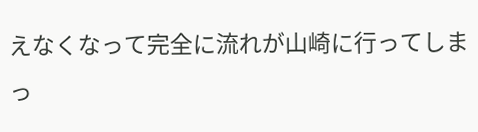えなくなって完全に流れが山崎に行ってしまっ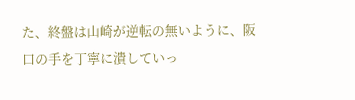た、終盤は山崎が逆転の無いように、阪口の手を丁寧に潰していっ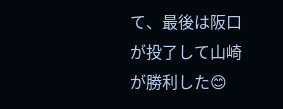て、最後は阪口が投了して山崎が勝利した😊